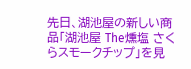先日、湖池屋の新しい商品「湖池屋 The燻塩 さくらスモークチップ」を見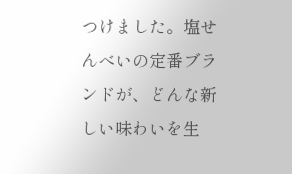つけました。塩せんべいの定番ブランドが、どんな新しい味わいを生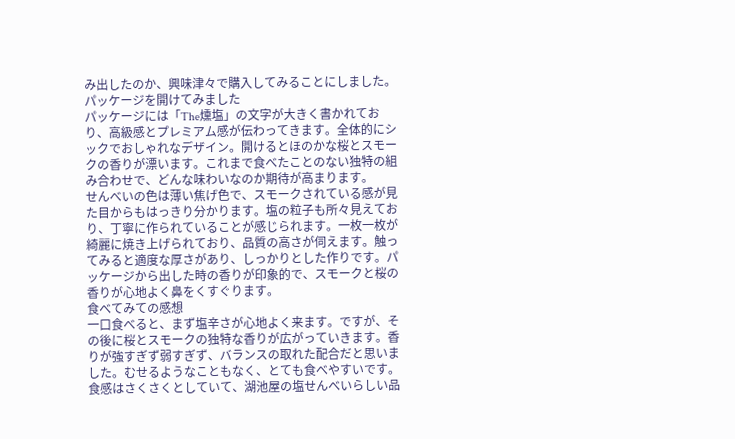み出したのか、興味津々で購入してみることにしました。
パッケージを開けてみました
パッケージには「The燻塩」の文字が大きく書かれており、高級感とプレミアム感が伝わってきます。全体的にシックでおしゃれなデザイン。開けるとほのかな桜とスモークの香りが漂います。これまで食べたことのない独特の組み合わせで、どんな味わいなのか期待が高まります。
せんべいの色は薄い焦げ色で、スモークされている感が見た目からもはっきり分かります。塩の粒子も所々見えており、丁寧に作られていることが感じられます。一枚一枚が綺麗に焼き上げられており、品質の高さが伺えます。触ってみると適度な厚さがあり、しっかりとした作りです。パッケージから出した時の香りが印象的で、スモークと桜の香りが心地よく鼻をくすぐります。
食べてみての感想
一口食べると、まず塩辛さが心地よく来ます。ですが、その後に桜とスモークの独特な香りが広がっていきます。香りが強すぎず弱すぎず、バランスの取れた配合だと思いました。むせるようなこともなく、とても食べやすいです。
食感はさくさくとしていて、湖池屋の塩せんべいらしい品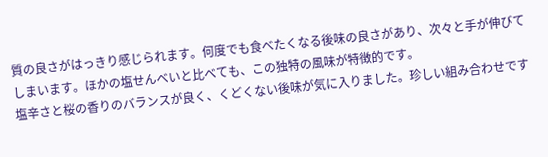質の良さがはっきり感じられます。何度でも食べたくなる後味の良さがあり、次々と手が伸びてしまいます。ほかの塩せんべいと比べても、この独特の風味が特徴的です。
塩辛さと桜の香りのバランスが良く、くどくない後味が気に入りました。珍しい組み合わせです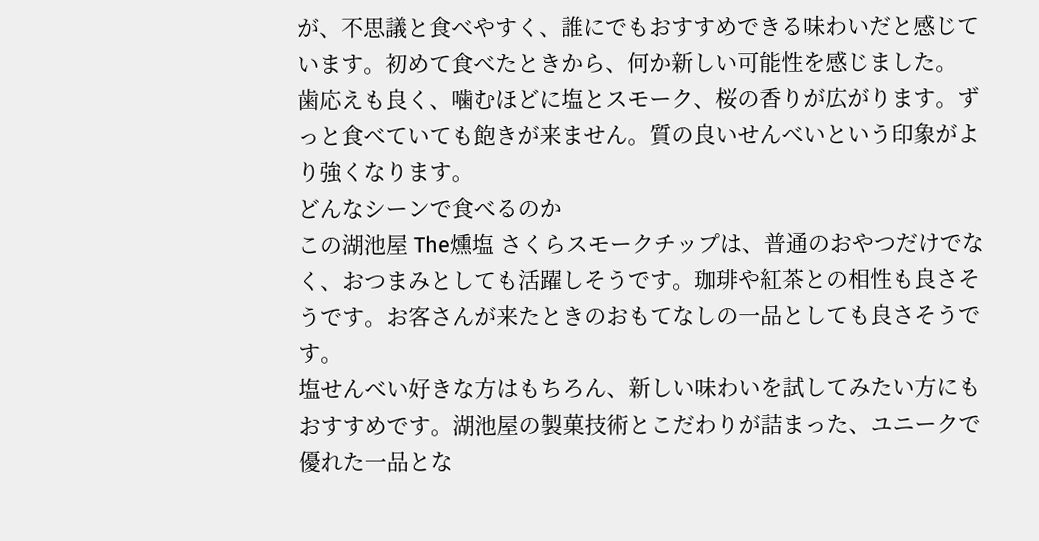が、不思議と食べやすく、誰にでもおすすめできる味わいだと感じています。初めて食べたときから、何か新しい可能性を感じました。
歯応えも良く、噛むほどに塩とスモーク、桜の香りが広がります。ずっと食べていても飽きが来ません。質の良いせんべいという印象がより強くなります。
どんなシーンで食べるのか
この湖池屋 The燻塩 さくらスモークチップは、普通のおやつだけでなく、おつまみとしても活躍しそうです。珈琲や紅茶との相性も良さそうです。お客さんが来たときのおもてなしの一品としても良さそうです。
塩せんべい好きな方はもちろん、新しい味わいを試してみたい方にもおすすめです。湖池屋の製菓技術とこだわりが詰まった、ユニークで優れた一品とな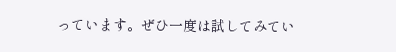っています。ぜひ一度は試してみてい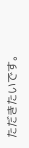ただきたいです。